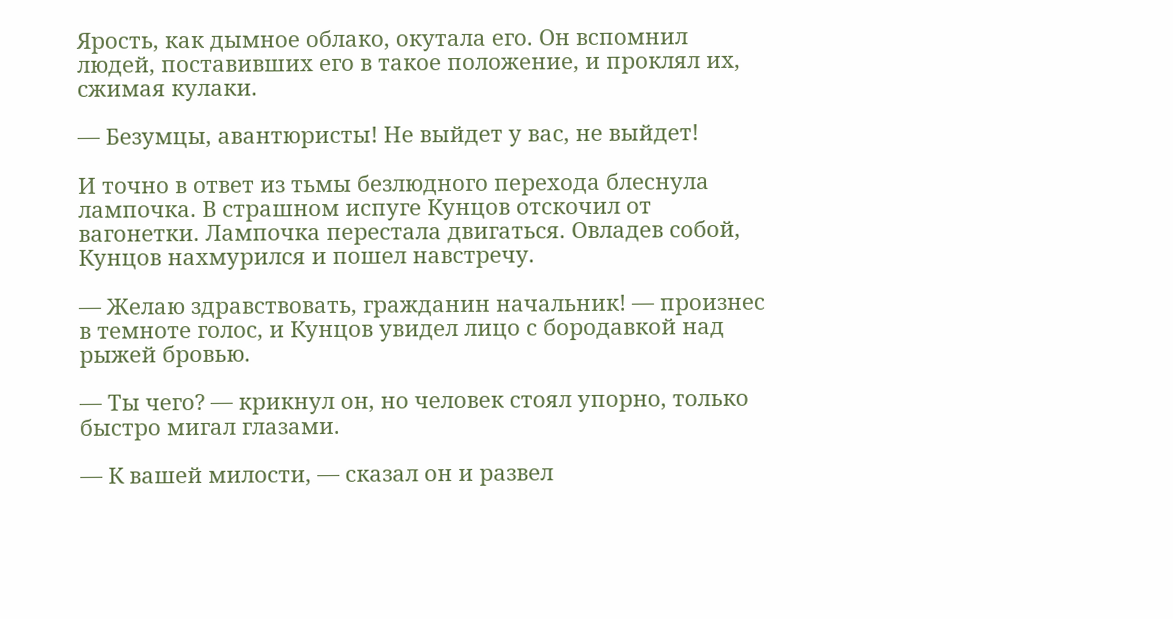Ярость, как дымное облако, окутала его. Он вспомнил людей, поставивших его в такое положение, и проклял их, сжимая кулаки.

— Безумцы, авантюристы! Не выйдет у вас, не выйдет!

И точно в ответ из тьмы безлюдного перехода блеснула лампочка. В страшном испуге Кунцов отскочил от вагонетки. Лампочка перестала двигаться. Овладев собой, Кунцов нахмурился и пошел навстречу.

— Желаю здравствовать, гражданин начальник! — произнес в темноте голос, и Кунцов увидел лицо с бородавкой над рыжей бровью.

— Ты чего? — крикнул он, но человек стоял упорно, только быстро мигал глазами.

— К вашей милости, — сказал он и развел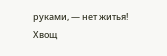руками, — нет житья! Хвощ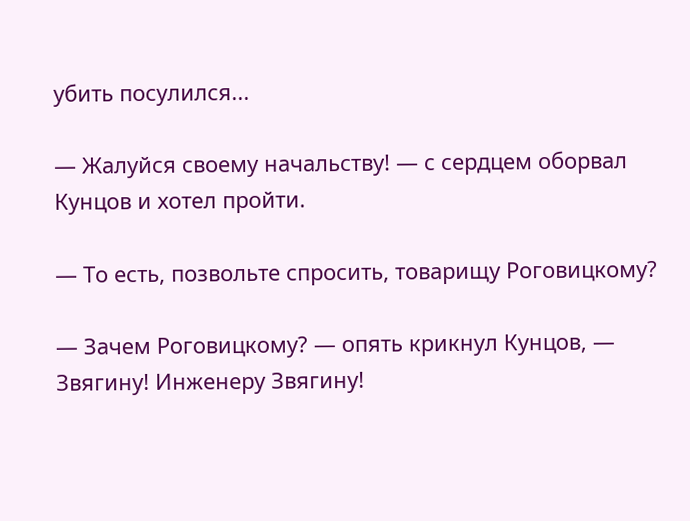убить посулился...

— Жалуйся своему начальству! — с сердцем оборвал Кунцов и хотел пройти.

— То есть, позвольте спросить, товарищу Роговицкому?

— Зачем Роговицкому? — опять крикнул Кунцов, — Звягину! Инженеру Звягину!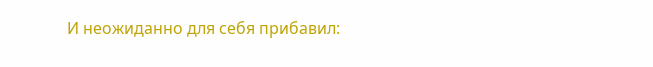И неожиданно для себя прибавил: